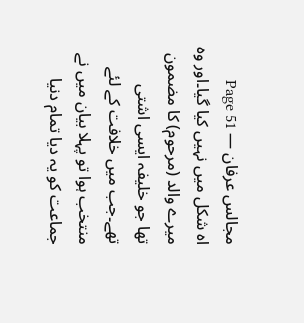مجالس عرفان — Page 51
اه شکل میں نہیں کیا گیا۔اور وہ میرے والد (مرحوم) کا مضمون تھا جو خلیفہ ایسی اشتی تھے۔جب میں خلافت کے لئے منتخب ہوا تو پہلا بیان میں نے جماعت کو یہ دیا تمام دنیا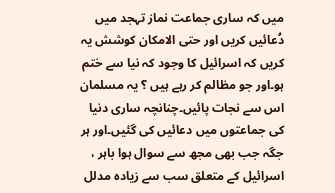میں کہ ساری جماعت نماز تہجد میں دُعائیں کریں اور حتی الامکان کوشش یہ کریں کہ اسرائیل کا وجود کہ نیا سے ختم ہو۔اور جو مظالم کر رہے ہیں ؟ یہ مسلمان اس سے نجات پائیں۔چنانچہ ساری دنیا کی جماعتوں میں دعائیں کی گئیں۔اور ہر جگہ جب بھی مجھ سے سوال ہوا باہر ، اسرائیل کے متعلق سب سے زیادہ مدلل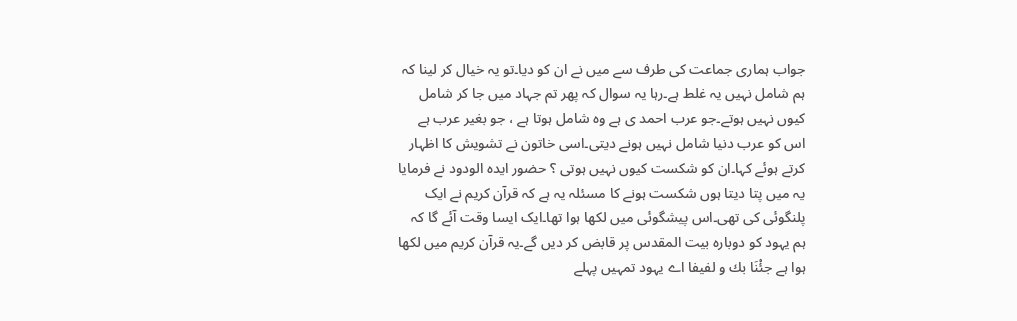جواب ہماری جماعت کی طرف سے میں نے ان کو دیا۔تو یہ خیال کر لینا کہ ہم شامل نہیں یہ غلط ہے۔رہا یہ سوال کہ پھر تم جہاد میں جا کر شامل کیوں نہیں ہوتے۔جو عرب احمد ی ہے وہ شامل ہوتا ہے ، جو بغیر عرب ہے اس کو عرب دنیا شامل نہیں ہونے دیتی۔اسی خاتون نے تشویش کا اظہار کرتے ہوئے کہا۔ان کو شکست کیوں نہیں ہوتی ؟ حضور ایدہ الودود نے فرمایا یہ میں پتا دیتا ہوں شکست ہونے کا مسئلہ یہ ہے کہ قرآن کریم نے ایک پلنگوئی کی تھی۔اس پیشگوئی میں لکھا ہوا تھا۔ایک ایسا وقت آئے گا کہ ہم یہود کو دوبارہ بیت المقدس پر قابض کر دیں گے۔یہ قرآن کریم میں لکھا ہوا ہے جئْنَا بك و لفيفا اے یہود تمہیں پہلے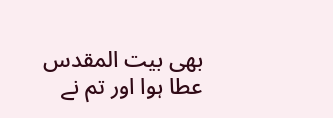بھی بیت المقدس عطا ہوا اور تم نے